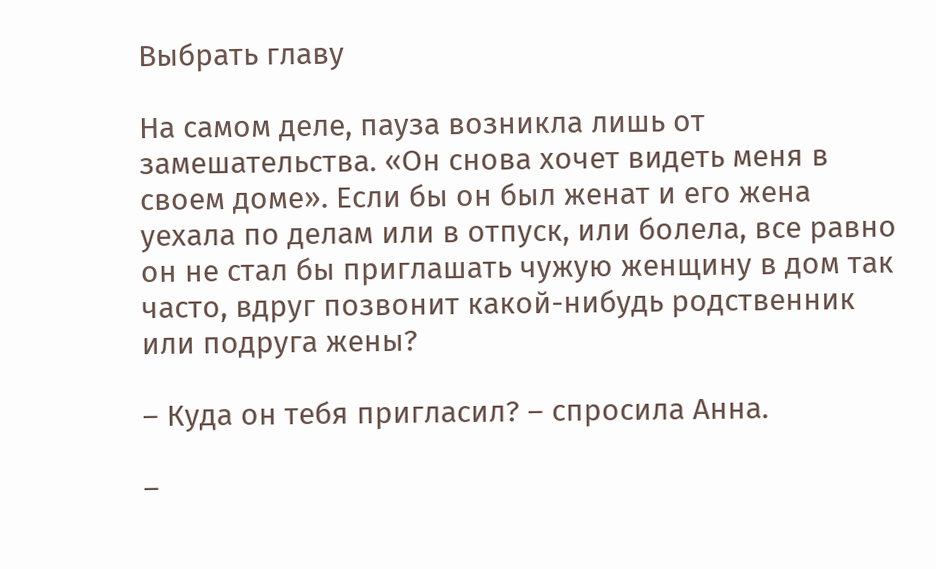Выбрать главу

На самом деле, пауза возникла лишь от замешательства. «Он снова хочет видеть меня в своем доме». Если бы он был женат и его жена уехала по делам или в отпуск, или болела, все равно он не стал бы приглашать чужую женщину в дом так часто, вдруг позвонит какой-нибудь родственник или подруга жены?

– Куда он тебя пригласил? – спросила Анна.

–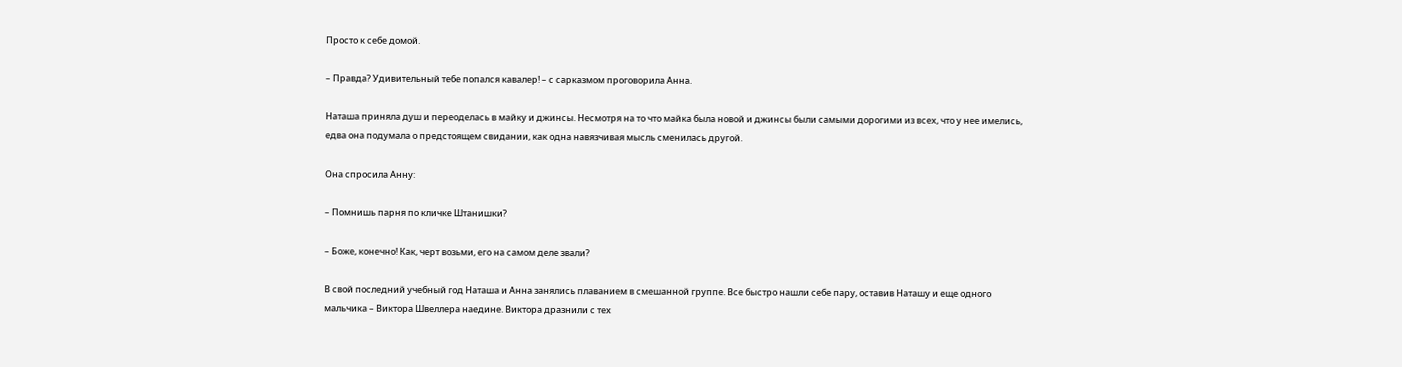Просто к себе домой.

– Правда? Удивительный тебе попался кавалер! – с сарказмом проговорила Анна.

Наташа приняла душ и переоделась в майку и джинсы. Несмотря на то что майка была новой и джинсы были самыми дорогими из всех, что у нее имелись, едва она подумала о предстоящем свидании, как одна навязчивая мысль сменилась другой.

Она спросила Анну:

– Помнишь парня по кличке Штанишки?

– Боже, конечно! Как, черт возьми, его на самом деле звали?

В свой последний учебный год Наташа и Анна занялись плаванием в смешанной группе. Все быстро нашли себе пару, оставив Наташу и еще одного мальчика – Виктора Швеллера наедине. Виктора дразнили с тех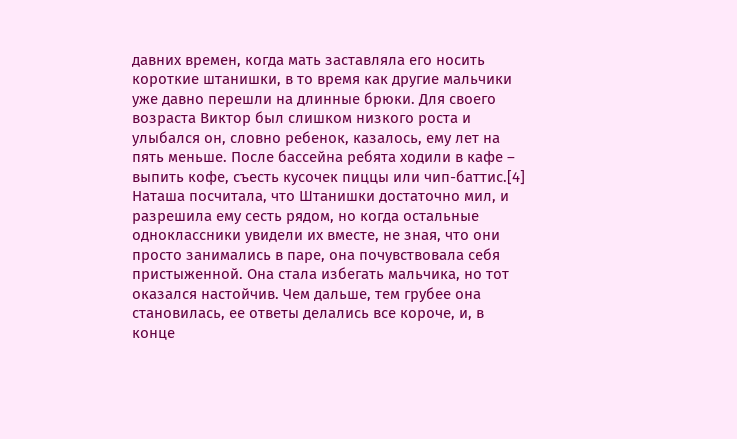давних времен, когда мать заставляла его носить короткие штанишки, в то время как другие мальчики уже давно перешли на длинные брюки. Для своего возраста Виктор был слишком низкого роста и улыбался он, словно ребенок, казалось, ему лет на пять меньше. После бассейна ребята ходили в кафе – выпить кофе, съесть кусочек пиццы или чип-баттис.[4] Наташа посчитала, что Штанишки достаточно мил, и разрешила ему сесть рядом, но когда остальные одноклассники увидели их вместе, не зная, что они просто занимались в паре, она почувствовала себя пристыженной. Она стала избегать мальчика, но тот оказался настойчив. Чем дальше, тем грубее она становилась, ее ответы делались все короче, и, в конце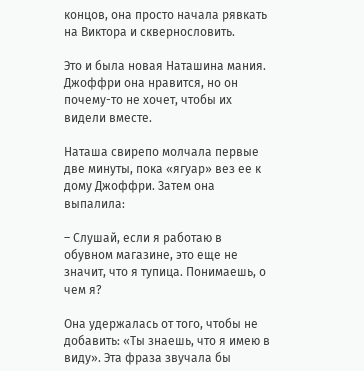концов, она просто начала рявкать на Виктора и сквернословить.

Это и была новая Наташина мания. Джоффри она нравится, но он почему-то не хочет, чтобы их видели вместе.

Наташа свирепо молчала первые две минуты, пока «ягуар» вез ее к дому Джоффри. Затем она выпалила:

– Слушай, если я работаю в обувном магазине, это еще не значит, что я тупица. Понимаешь, о чем я?

Она удержалась от того, чтобы не добавить: «Ты знаешь, что я имею в виду». Эта фраза звучала бы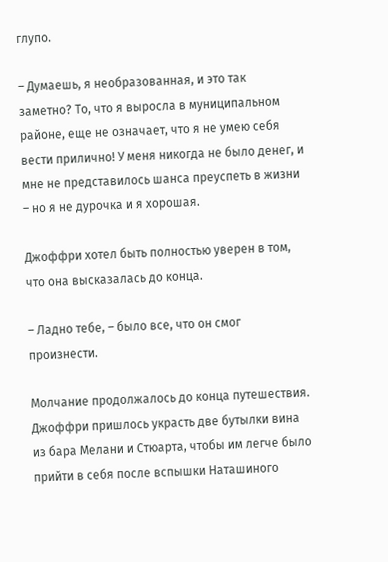глупо.

– Думаешь, я необразованная, и это так заметно? То, что я выросла в муниципальном районе, еще не означает, что я не умею себя вести прилично! У меня никогда не было денег, и мне не представилось шанса преуспеть в жизни – но я не дурочка и я хорошая.

Джоффри хотел быть полностью уверен в том, что она высказалась до конца.

– Ладно тебе, – было все, что он смог произнести.

Молчание продолжалось до конца путешествия. Джоффри пришлось украсть две бутылки вина из бара Мелани и Стюарта, чтобы им легче было прийти в себя после вспышки Наташиного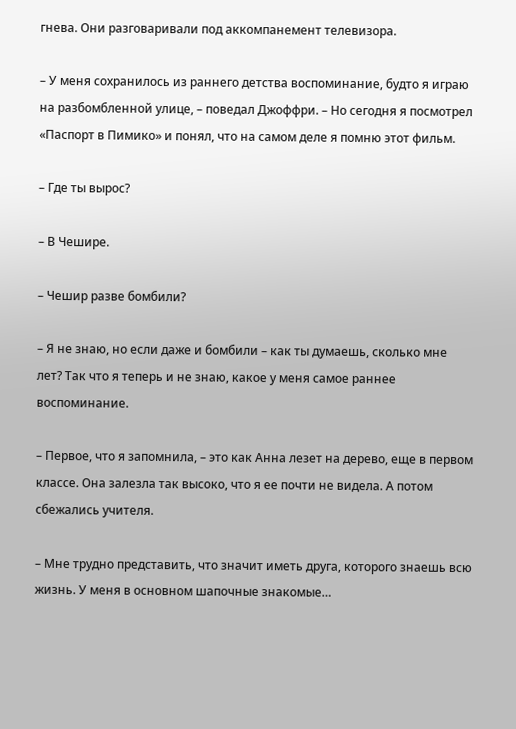гнева. Они разговаривали под аккомпанемент телевизора.

– У меня сохранилось из раннего детства воспоминание, будто я играю на разбомбленной улице, – поведал Джоффри. – Но сегодня я посмотрел «Паспорт в Пимико» и понял, что на самом деле я помню этот фильм.

– Где ты вырос?

– В Чешире.

– Чешир разве бомбили?

– Я не знаю, но если даже и бомбили – как ты думаешь, сколько мне лет? Так что я теперь и не знаю, какое у меня самое раннее воспоминание.

– Первое, что я запомнила, – это как Анна лезет на дерево, еще в первом классе. Она залезла так высоко, что я ее почти не видела. А потом сбежались учителя.

– Мне трудно представить, что значит иметь друга, которого знаешь всю жизнь. У меня в основном шапочные знакомые…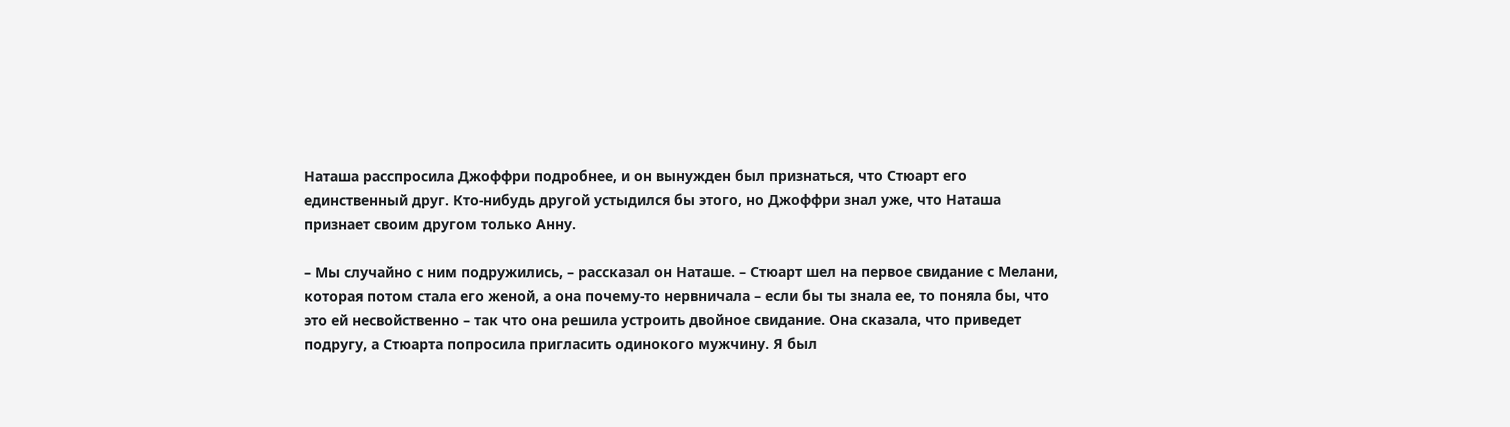Наташа расспросила Джоффри подробнее, и он вынужден был признаться, что Стюарт его единственный друг. Кто-нибудь другой устыдился бы этого, но Джоффри знал уже, что Наташа признает своим другом только Анну.

– Мы случайно с ним подружились, – рассказал он Наташе. – Стюарт шел на первое свидание с Мелани, которая потом стала его женой, а она почему-то нервничала – если бы ты знала ее, то поняла бы, что это ей несвойственно – так что она решила устроить двойное свидание. Она сказала, что приведет подругу, а Стюарта попросила пригласить одинокого мужчину. Я был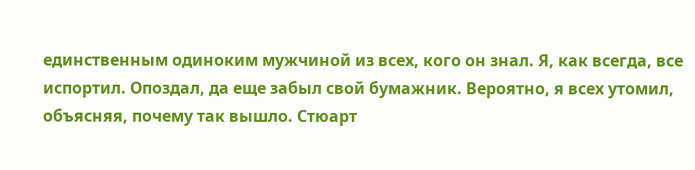единственным одиноким мужчиной из всех, кого он знал. Я, как всегда, все испортил. Опоздал, да еще забыл свой бумажник. Вероятно, я всех утомил, объясняя, почему так вышло. Стюарт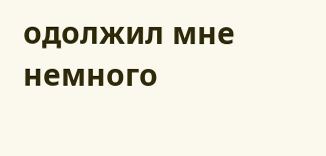одолжил мне немного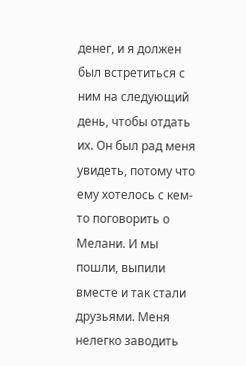денег, и я должен был встретиться с ним на следующий день, чтобы отдать их. Он был рад меня увидеть, потому что ему хотелось с кем-то поговорить о Мелани. И мы пошли, выпили вместе и так стали друзьями. Меня нелегко заводить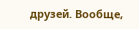друзей. Вообще,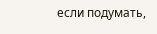если подумать,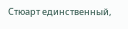Стюарт единственный,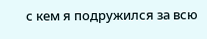с кем я подружился за всю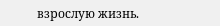взрослую жизнь.